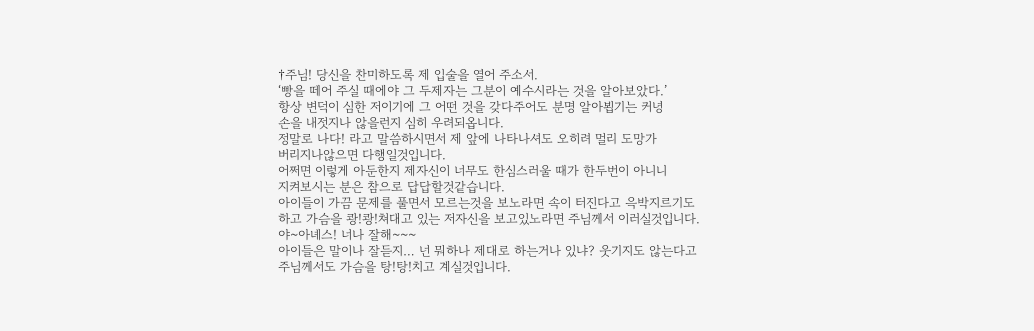†주님! 당신을 찬미하도록 제 입술을 열어 주소서.
‘빵을 떼어 주실 때에야 그 두제자는 그분이 예수시라는 것을 알아보았다.’
항상 변덕이 심한 저이기에 그 어떤 것을 갖다주어도 분명 알아뵙기는 커녕
손을 내젓지나 않을런지 심히 우려되옵니다.
정말로 나다! 라고 말씀하시면서 제 앞에 나타나셔도 오히려 멀리 도망가
버리지나않으면 다행일것입니다.
어쩌면 이렇게 아둔한지 제자신이 너무도 한심스러울 때가 한두번이 아니니
지켜보시는 분은 참으로 답답할것같습니다.
아이들이 가끔 문제를 풀면서 모르는것을 보노라면 속이 터진다고 윽박지르기도
하고 가슴을 쾅!쾅!쳐대고 있는 저자신을 보고있노라면 주님께서 이러실것입니다.
야~아녜스! 너나 잘해~~~
아이들은 말이나 잘듣지… 넌 뭐하나 제대로 하는거나 있냐? 웃기지도 않는다고
주님께서도 가슴을 탕!탕!치고 계실것입니다.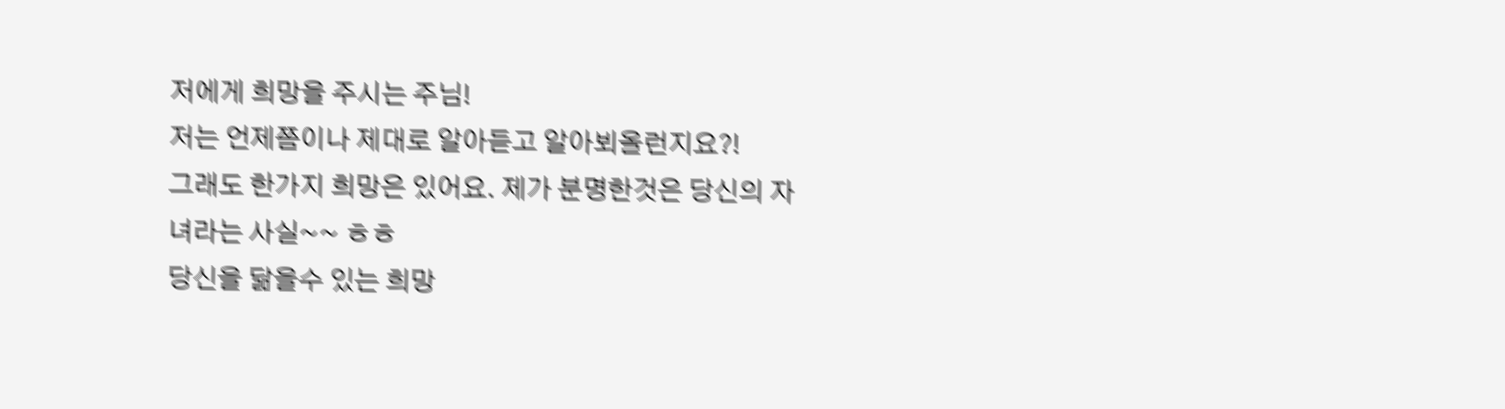저에게 희망을 주시는 주님!
저는 언제쯤이나 제대로 알아듣고 알아뵈올런지요?!
그래도 한가지 희망은 있어요. 제가 분명한것은 당신의 자녀라는 사실~~ ㅎㅎ
당신을 닮을수 있는 희망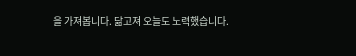을 가져봅니다. 닮고져 오늘도 노력했습니다.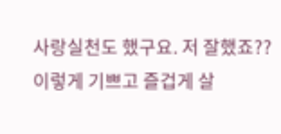사랑실천도 했구요. 저 잘했죠??
이렇게 기쁘고 즐겁게 살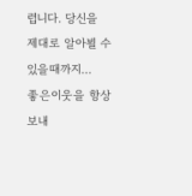렵니다. 당신을 제대로 알아뵐 수 있을때까지…
좋은이웃을 항상 보내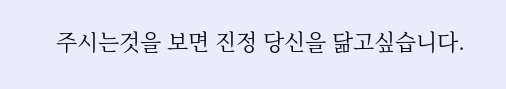주시는것을 보면 진정 당신을 닮고싶습니다.